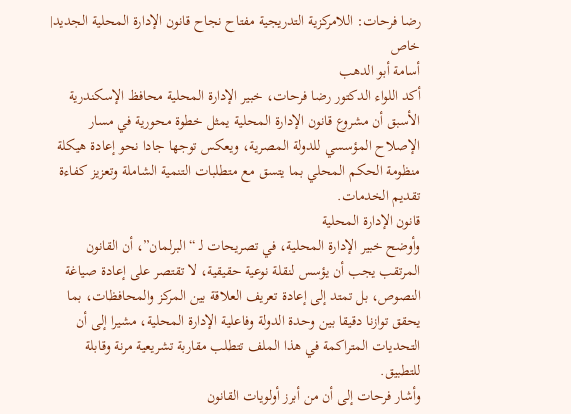رضا فرحات: اللامركزية التدريجية مفتاح نجاح قانون الإدارة المحلية الجديد| خاص
أسامة أبو الدهب
أكد اللواء الدكتور رضا فرحات، خبير الإدارة المحلية محافظ الإسكندرية الأسبق أن مشروع قانون الإدارة المحلية يمثل خطوة محورية في مسار الإصلاح المؤسسي للدولة المصرية، ويعكس توجها جادا نحو إعادة هيكلة منظومة الحكم المحلي بما يتسق مع متطلبات التنمية الشاملة وتعزيز كفاءة تقديم الخدمات.
قانون الإدارة المحلية
وأوضح خبير الإدارة المحلية، في تصريحات لـ “البرلمان”، أن القانون المرتقب يجب أن يؤسس لنقلة نوعية حقيقية، لا تقتصر على إعادة صياغة النصوص، بل تمتد إلى إعادة تعريف العلاقة بين المركز والمحافظات، بما يحقق توازنا دقيقا بين وحدة الدولة وفاعلية الإدارة المحلية، مشيرا إلى أن التحديات المتراكمة في هذا الملف تتطلب مقاربة تشريعية مرنة وقابلة للتطبيق.
وأشار فرحات إلى أن من أبرز أولويات القانون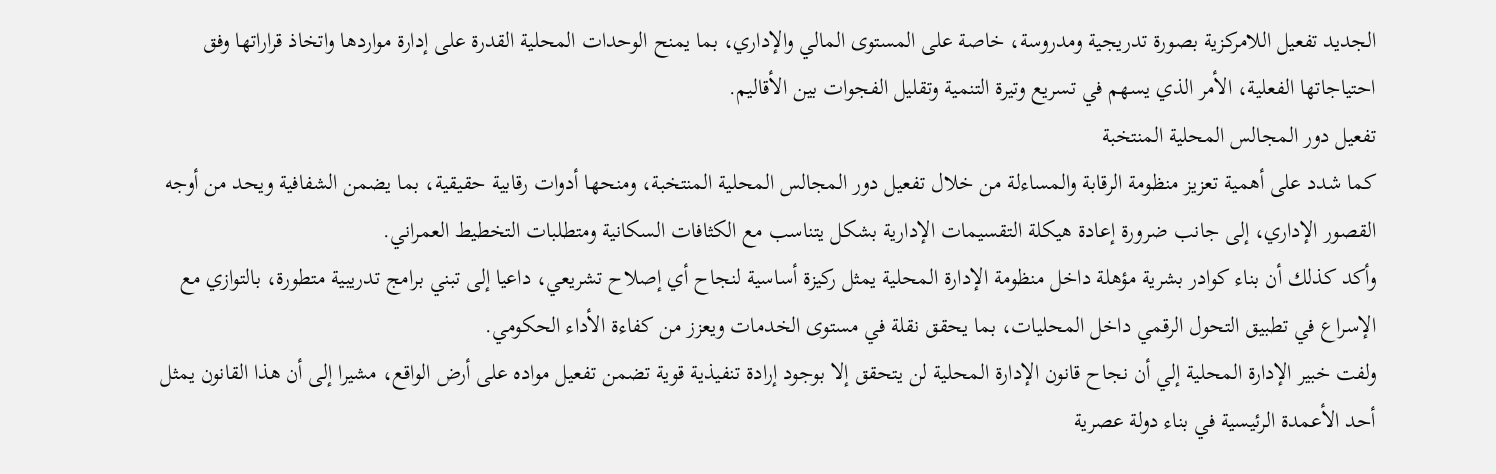الجديد تفعيل اللامركزية بصورة تدريجية ومدروسة، خاصة على المستوى المالي والإداري، بما يمنح الوحدات المحلية القدرة على إدارة مواردها واتخاذ قراراتها وفق احتياجاتها الفعلية، الأمر الذي يسهم في تسريع وتيرة التنمية وتقليل الفجوات بين الأقاليم.
تفعيل دور المجالس المحلية المنتخبة
كما شدد على أهمية تعزيز منظومة الرقابة والمساءلة من خلال تفعيل دور المجالس المحلية المنتخبة، ومنحها أدوات رقابية حقيقية، بما يضمن الشفافية ويحد من أوجه القصور الإداري، إلى جانب ضرورة إعادة هيكلة التقسيمات الإدارية بشكل يتناسب مع الكثافات السكانية ومتطلبات التخطيط العمراني.
وأكد كذلك أن بناء كوادر بشرية مؤهلة داخل منظومة الإدارة المحلية يمثل ركيزة أساسية لنجاح أي إصلاح تشريعي، داعيا إلى تبني برامج تدريبية متطورة، بالتوازي مع الإسراع في تطبيق التحول الرقمي داخل المحليات، بما يحقق نقلة في مستوى الخدمات ويعزز من كفاءة الأداء الحكومي.
ولفت خبير الإدارة المحلية إلي أن نجاح قانون الإدارة المحلية لن يتحقق إلا بوجود إرادة تنفيذية قوية تضمن تفعيل مواده على أرض الواقع، مشيرا إلى أن هذا القانون يمثل أحد الأعمدة الرئيسية في بناء دولة عصرية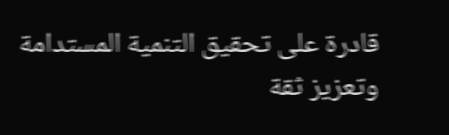قادرة على تحقيق التنمية المستدامة وتعزيز ثقة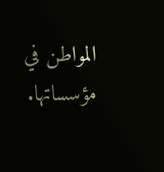المواطن في مؤسساتها.